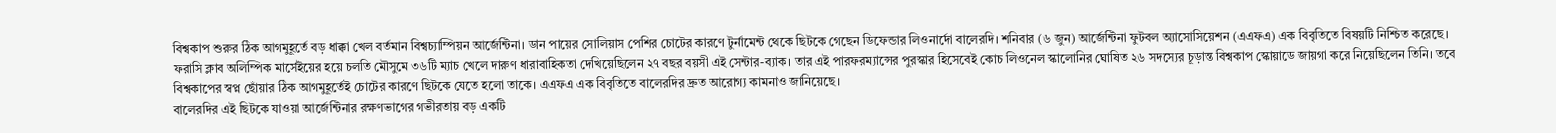বিশ্বকাপ শুরুর ঠিক আগমুহূর্তে বড় ধাক্কা খেল বর্তমান বিশ্বচ্যাম্পিয়ন আর্জেন্টিনা। ডান পায়ের সোলিয়াস পেশির চোটের কারণে টুর্নামেন্ট থেকে ছিটকে গেছেন ডিফেন্ডার লিওনার্দো বালেরদি। শনিবার (৬ জুন) আর্জেন্টিনা ফুটবল অ্যাসোসিয়েশন (এএফএ) এক বিবৃতিতে বিষয়টি নিশ্চিত করেছে।
ফরাসি ক্লাব অলিম্পিক মার্সেইয়ের হয়ে চলতি মৌসুমে ৩৬টি ম্যাচ খেলে দারুণ ধারাবাহিকতা দেখিয়েছিলেন ২৭ বছর বয়সী এই সেন্টার-ব্যাক। তার এই পারফরম্যান্সের পুরস্কার হিসেবেই কোচ লিওনেল স্কালোনির ঘোষিত ২৬ সদস্যের চূড়ান্ত বিশ্বকাপ স্কোয়াডে জায়গা করে নিয়েছিলেন তিনি। তবে বিশ্বকাপের স্বপ্ন ছোঁয়ার ঠিক আগমুহূর্তেই চোটের কারণে ছিটকে যেতে হলো তাকে। এএফএ এক বিবৃতিতে বালেরদির দ্রুত আরোগ্য কামনাও জানিয়েছে।
বালেরদির এই ছিটকে যাওয়া আর্জেন্টিনার রক্ষণভাগের গভীরতায় বড় একটি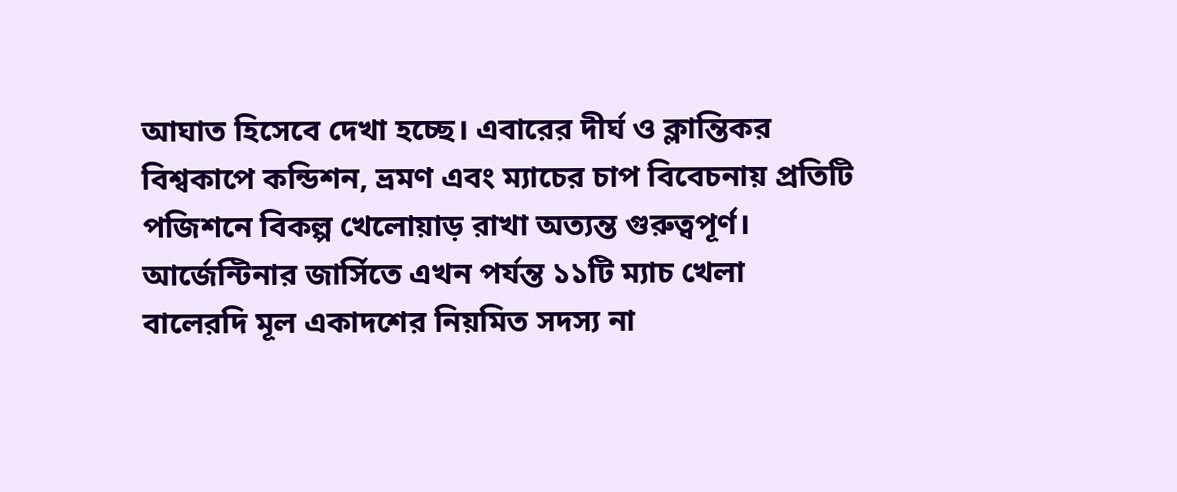আঘাত হিসেবে দেখা হচ্ছে। এবারের দীর্ঘ ও ক্লান্তিকর বিশ্বকাপে কন্ডিশন, ভ্রমণ এবং ম্যাচের চাপ বিবেচনায় প্রতিটি পজিশনে বিকল্প খেলোয়াড় রাখা অত্যন্ত গুরুত্বপূর্ণ। আর্জেন্টিনার জার্সিতে এখন পর্যন্ত ১১টি ম্যাচ খেলা বালেরদি মূল একাদশের নিয়মিত সদস্য না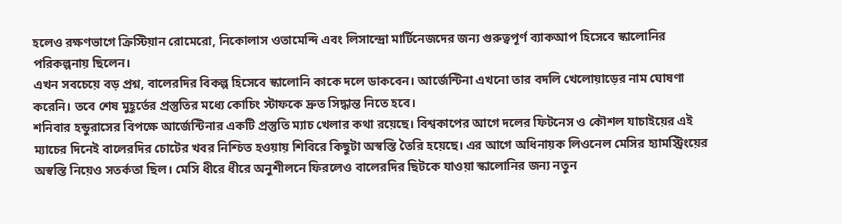হলেও রক্ষণভাগে ক্রিস্টিয়ান রোমেরো, নিকোলাস ওতামেন্দি এবং লিসান্দ্রো মার্টিনেজদের জন্য গুরুত্বপূর্ণ ব্যাকআপ হিসেবে স্কালোনির পরিকল্পনায় ছিলেন।
এখন সবচেয়ে বড় প্রশ্ন, বালেরদির বিকল্প হিসেবে স্কালোনি কাকে দলে ডাকবেন। আর্জেন্টিনা এখনো তার বদলি খেলোয়াড়ের নাম ঘোষণা করেনি। তবে শেষ মুহূর্তের প্রস্তুতির মধ্যে কোচিং স্টাফকে দ্রুত সিদ্ধান্ত নিতে হবে।
শনিবার হন্ডুরাসের বিপক্ষে আর্জেন্টিনার একটি প্রস্তুতি ম্যাচ খেলার কথা রয়েছে। বিশ্বকাপের আগে দলের ফিটনেস ও কৌশল যাচাইয়ের এই ম্যাচের দিনেই বালেরদির চোটের খবর নিশ্চিত হওয়ায় শিবিরে কিছুটা অস্বস্তি তৈরি হয়েছে। এর আগে অধিনায়ক লিওনেল মেসির হ্যামস্ট্রিংয়ের অস্বস্তি নিয়েও সতর্কতা ছিল। মেসি ধীরে ধীরে অনুশীলনে ফিরলেও বালেরদির ছিটকে যাওয়া স্কালোনির জন্য নতুন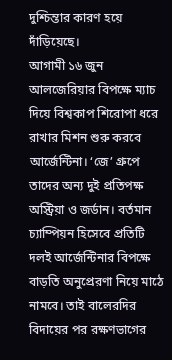দুশ্চিন্তার কারণ হয়ে দাঁড়িয়েছে।
আগামী ১৬ জুন আলজেরিয়ার বিপক্ষে ম্যাচ দিয়ে বিশ্বকাপ শিরোপা ধরে রাখার মিশন শুরু করবে আর্জেন্টিনা। ‘জে’ গ্রুপে তাদের অন্য দুই প্রতিপক্ষ অস্ট্রিয়া ও জর্ডান। বর্তমান চ্যাম্পিয়ন হিসেবে প্রতিটি দলই আর্জেন্টিনার বিপক্ষে বাড়তি অনুপ্রেরণা নিয়ে মাঠে নামবে। তাই বালেরদির বিদায়ের পর রক্ষণভাগের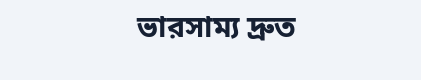ভারসাম্য দ্রুত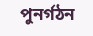পুনর্গঠন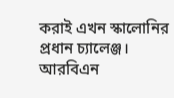করাই এখন স্কালোনির প্রধান চ্যালেঞ্জ।
আরবিএন